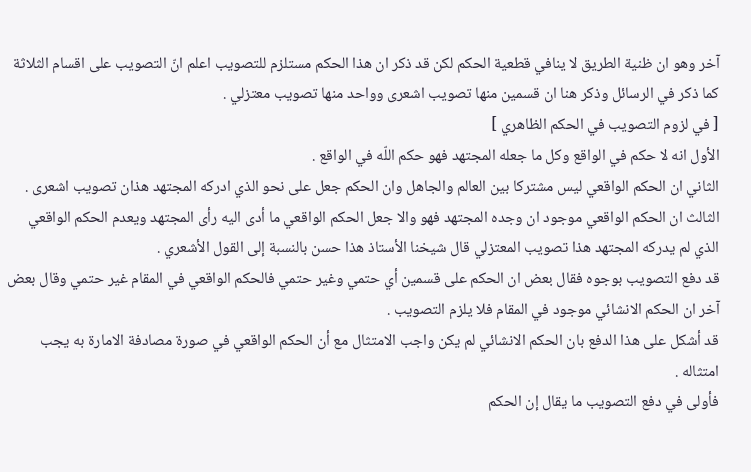آخر وهو ان ظنية الطريق لا ينافي قطعية الحكم لكن قد ذكر ان هذا الحكم مستلزم للتصويب اعلم انّ التصويب على اقسام الثلاثة كما ذكر في الرسائل وذكر هنا ان قسمين منها تصويب اشعرى وواحد منها تصويب معتزلي .
[ في لزوم التصويب في الحكم الظاهري ]
الأول انه لا حكم في الواقع وكل ما جعله المجتهد فهو حكم اللّه في الواقع .
الثاني ان الحكم الواقعي ليس مشتركا بين العالم والجاهل وان الحكم جعل على نحو الذي ادركه المجتهد هذان تصويب اشعرى .
الثالث ان الحكم الواقعي موجود ان وجده المجتهد فهو والا جعل الحكم الواقعي ما أدى اليه رأى المجتهد ويعدم الحكم الواقعي الذي لم يدركه المجتهد هذا تصويب المعتزلي قال شيخنا الأستاذ هذا حسن بالنسبة إلى القول الأشعري .
قد دفع التصويب بوجوه فقال بعض ان الحكم على قسمين أي حتمي وغير حتمي فالحكم الواقعي في المقام غير حتمي وقال بعض آخر ان الحكم الانشائي موجود في المقام فلا يلزم التصويب .
قد أشكل على هذا الدفع بان الحكم الانشائي لم يكن واجب الامتثال مع أن الحكم الواقعي في صورة مصادفة الامارة به يجب امتثاله .
فأولى في دفع التصويب ما يقال إن الحكم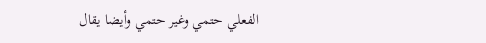الفعلي حتمي وغير حتمي وأيضا يقال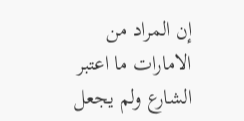إن المراد من الامارات ما اعتبر الشارع ولم يجعل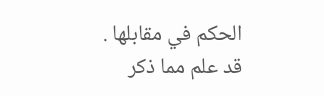الحكم في مقابلها .
قد علم مما ذكر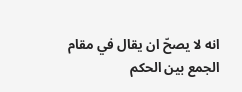انه لا يصحّ ان يقال في مقام الجمع بين الحكم